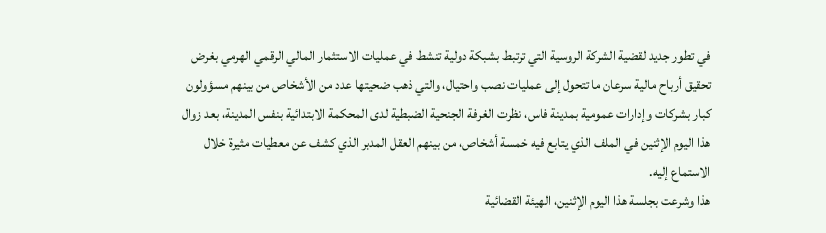في تطور جديد لقضية الشركة الروسية التي ترتبط بشبكة دولية تنشط في عمليات الاستثمار المالي الرقمي الهرمي بغرض تحقيق أرباح مالية سرعان ما تتحول إلى عمليات نصب واحتيال، والتي ذهب ضحيتها عدد من الأشخاص من بينهم مسؤولون كبار بشركات وإدارات عمومية بمدينة فاس، نظرت الغرفة الجنحية الضبطية لدى المحكمة الابتدائية بنفس المدينة، بعد زوال هذا اليوم الإثنين في الملف الذي يتابع فيه خمسة أشخاص، من بينهم العقل المدبر الذي كشف عن معطيات مثيرة خلال الاستماع إليه.
هذا وشرعت بجلسة هذا اليوم الإثنين، الهيئة القضائية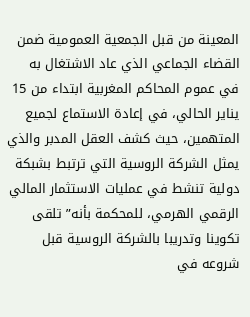المعينة من قبل الجمعية العمومية ضمن القضاء الجماعي الذي عاد الاشتغال به في عموم المحاكم المغربية ابتداء من 15 يناير الحالي، في إعادة الاستماع لجميع المتهمين، حيث كشف العقل المدبر والذي يمثل الشركة الروسية التي ترتبط بشبكة دولية تنشط في عمليات الاستثمار المالي الرقمي الهرمي، للمحكمة بأنه” تلقى تكوينا وتدريبا بالشركة الروسية قبل شروعه في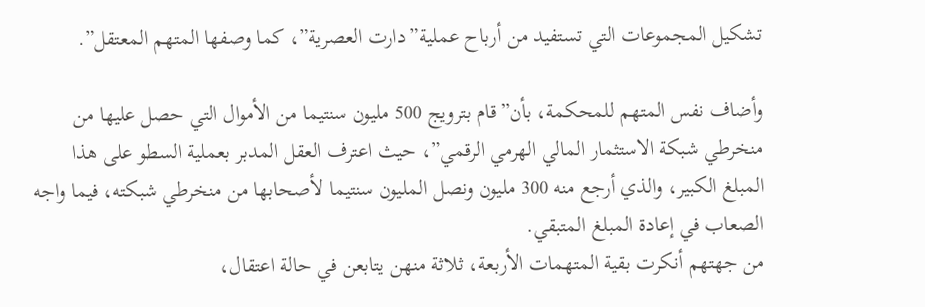تشكيل المجموعات التي تستفيد من أرباح عملية”دارت العصرية”، كما وصفها المتهم المعتقل”.

وأضاف نفس المتهم للمحكمة، بأن”قام بترويج 500 مليون سنتيما من الأموال التي حصل عليها من منخرطي شبكة الاستثمار المالي الهرمي الرقمي”، حيث اعترف العقل المدبر بعملية السطو على هذا المبلغ الكبير، والذي أرجع منه 300 مليون ونصل المليون سنتيما لأصحابها من منخرطي شبكته، فيما واجه الصعاب في إعادة المبلغ المتبقي.
من جهتهم أنكرت بقية المتهمات الأربعة، ثلاثة منهن يتابعن في حالة اعتقال،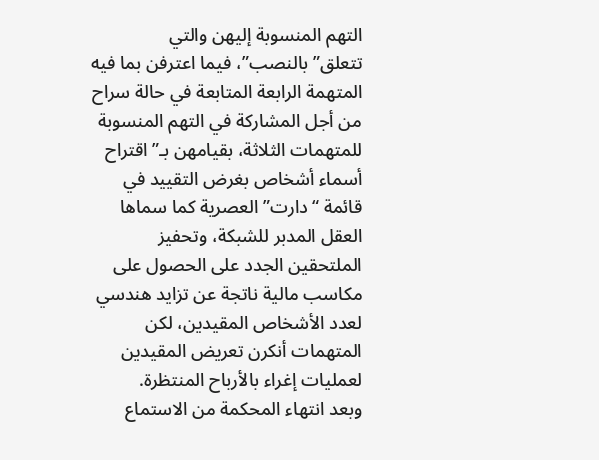التهم المنسوبة إليهن والتي تتعلق”بالنصب”، فيما اعترفن بما فيه المتهمة الرابعة المتابعة في حالة سراح من أجل المشاركة في التهم المنسوبة للمتهمات الثلاثة، بقيامهن بـ”اقتراح أسماء أشخاص بغرض التقييد في قائمة “دارت” العصرية كما سماها العقل المدبر للشبكة، وتحفيز الملتحقين الجدد على الحصول على مكاسب مالية ناتجة عن تزايد هندسي لعدد الأشخاص المقيدين، لكن المتهمات أنكرن تعريض المقيدين لعمليات إغراء بالأرباح المنتظرة.
وبعد انتهاء المحكمة من الاستماع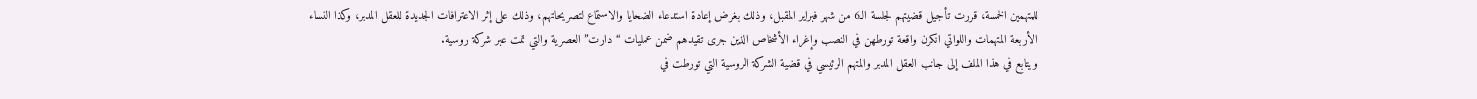للمتهمين الخمسة، قررت تأجيل قضيتهم لجلسة الـ6 من شهر فبراير المقبل، وذلك بغرض إعادة استدعاء الضحايا والاستماع لتصريحاتهم، وذلك على إثر الاعترافات الجديدة للعقل المدبر، وكذا النساء الأربعة المتهمات واللواتي انكرن واقعة تورطهن في النصب وإغراء الأشخاص الذين جرى تقيدهم ضمن عمليات “دارت”العصرية والتي تمت عبر شركة روسية.
ويتابع في هذا الملف إلى جانب العقل المدبر والمتهم الرئيسي في قضية الشركة الروسية التي تورطت في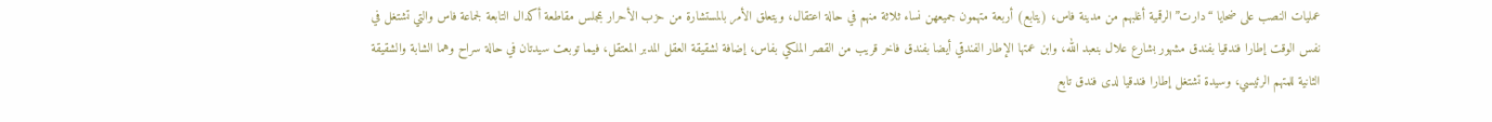عمليات النصب على ضحايا “دارت”الرقمية أغلبهم من مدينة فاس، (يتابع) أربعة متهمون جميعهن نساء ثلاثة منهم في حالة اعتقال، ويتعلق الأمر بالمستشارة من حزب الأحرار بمجلس مقاطعة أكدال التابعة لجماعة فاس والتي تشتغل في نفس الوقت إطارا فندقيا بفندق مشهور بشارع علال بنعبد الله، وابن عمتها الإطار الفندقي أيضا بفندق فاخر قريب من القصر الملكي بفاس، إضافة لشقيقة العقل المدبر المعتقل، فيما توبعت سيدتان في حالة سراح وهما الشابة والشقيقة الثانية للمتهم الرئيسي، وسيدة تشتغل إطارا فندقيا لدى فندق تابع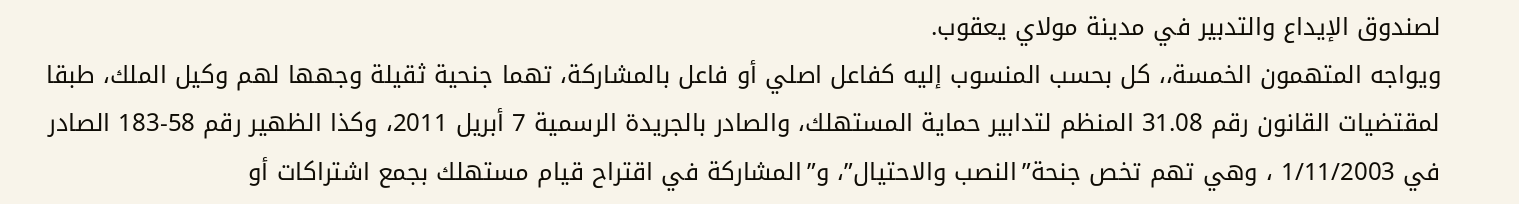لصندوق الإيداع والتدبير في مدينة مولاي يعقوب.
ويواجه المتهمون الخمسة،، كل بحسب المنسوب إليه كفاعل اصلي أو فاعل بالمشاركة، تهما جنحية ثقيلة وجهها لهم وكيل الملك، طبقا لمقتضيات القانون رقم 31.08 المنظم لتدابير حماية المستهلك، والصادر بالجريدة الرسمية 7 أبريل 2011، وكذا الظهير رقم 58-183 الصادر في 1/11/2003 ، وهي تهم تخص جنحة”النصب والاحتيال”، و”المشاركة في اقتراح قيام مستهلك بجمع اشتراكات أو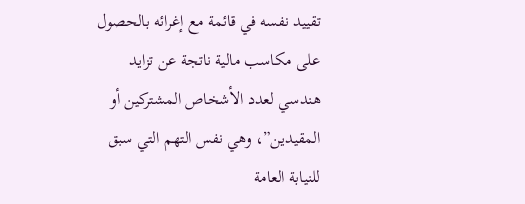تقييد نفسه في قائمة مع إغرائه بالحصول على مكاسب مالية ناتجة عن تزايد هندسي لعدد الأشخاص المشتركين أو المقيدين”، وهي نفس التهم التي سبق للنيابة العامة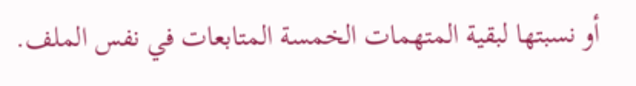أو نسبتها لبقية المتهمات الخمسة المتابعات في نفس الملف.